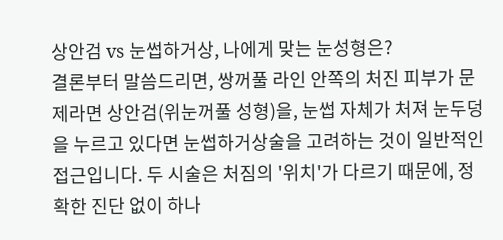상안검 vs 눈썹하거상, 나에게 맞는 눈성형은?
결론부터 말씀드리면, 쌍꺼풀 라인 안쪽의 처진 피부가 문제라면 상안검(위눈꺼풀 성형)을, 눈썹 자체가 처져 눈두덩을 누르고 있다면 눈썹하거상술을 고려하는 것이 일반적인 접근입니다. 두 시술은 처짐의 '위치'가 다르기 때문에, 정확한 진단 없이 하나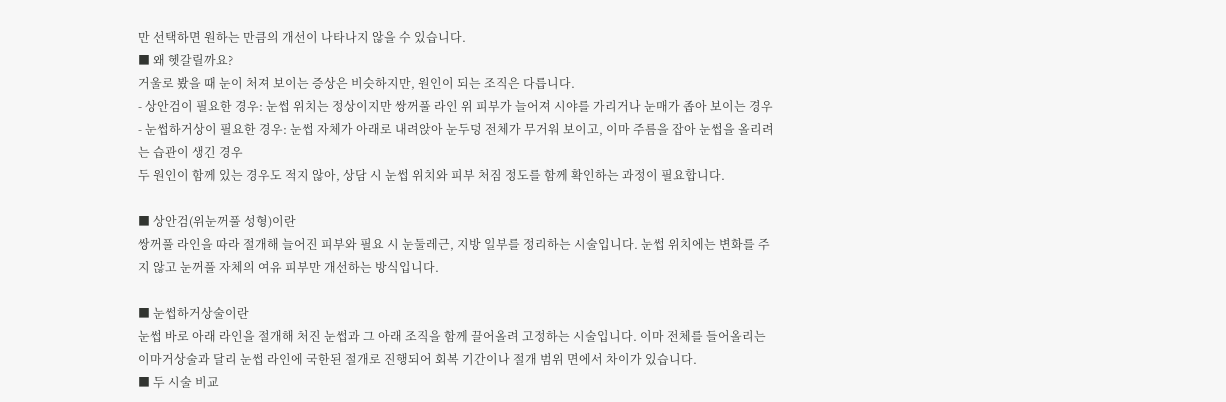만 선택하면 원하는 만큼의 개선이 나타나지 않을 수 있습니다.
■ 왜 헷갈릴까요?
거울로 봤을 때 눈이 처져 보이는 증상은 비슷하지만, 원인이 되는 조직은 다릅니다.
- 상안검이 필요한 경우: 눈썹 위치는 정상이지만 쌍꺼풀 라인 위 피부가 늘어져 시야를 가리거나 눈매가 좁아 보이는 경우
- 눈썹하거상이 필요한 경우: 눈썹 자체가 아래로 내려앉아 눈두덩 전체가 무거워 보이고, 이마 주름을 잡아 눈썹을 올리려는 습관이 생긴 경우
두 원인이 함께 있는 경우도 적지 않아, 상담 시 눈썹 위치와 피부 처짐 정도를 함께 확인하는 과정이 필요합니다.

■ 상안검(위눈꺼풀 성형)이란
쌍꺼풀 라인을 따라 절개해 늘어진 피부와 필요 시 눈둘레근, 지방 일부를 정리하는 시술입니다. 눈썹 위치에는 변화를 주지 않고 눈꺼풀 자체의 여유 피부만 개선하는 방식입니다.

■ 눈썹하거상술이란
눈썹 바로 아래 라인을 절개해 처진 눈썹과 그 아래 조직을 함께 끌어올려 고정하는 시술입니다. 이마 전체를 들어올리는 이마거상술과 달리 눈썹 라인에 국한된 절개로 진행되어 회복 기간이나 절개 범위 면에서 차이가 있습니다.
■ 두 시술 비교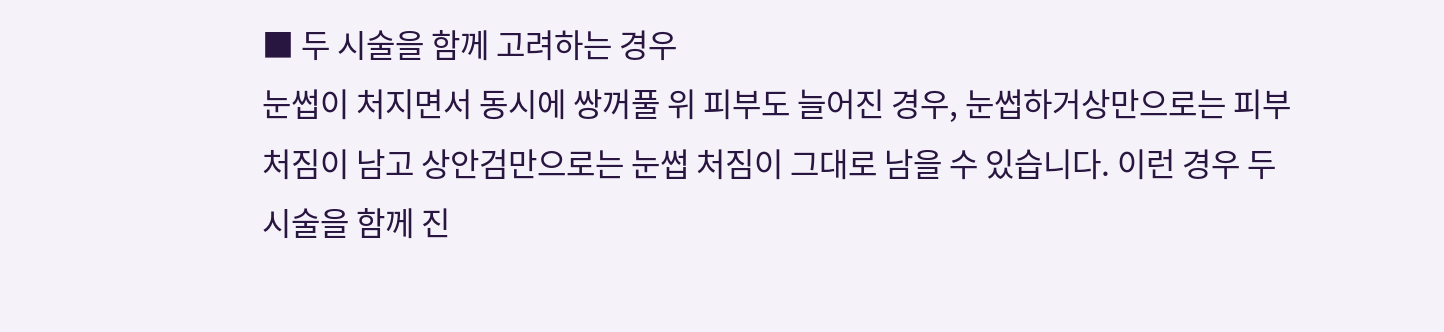■ 두 시술을 함께 고려하는 경우
눈썹이 처지면서 동시에 쌍꺼풀 위 피부도 늘어진 경우, 눈썹하거상만으로는 피부 처짐이 남고 상안검만으로는 눈썹 처짐이 그대로 남을 수 있습니다. 이런 경우 두 시술을 함께 진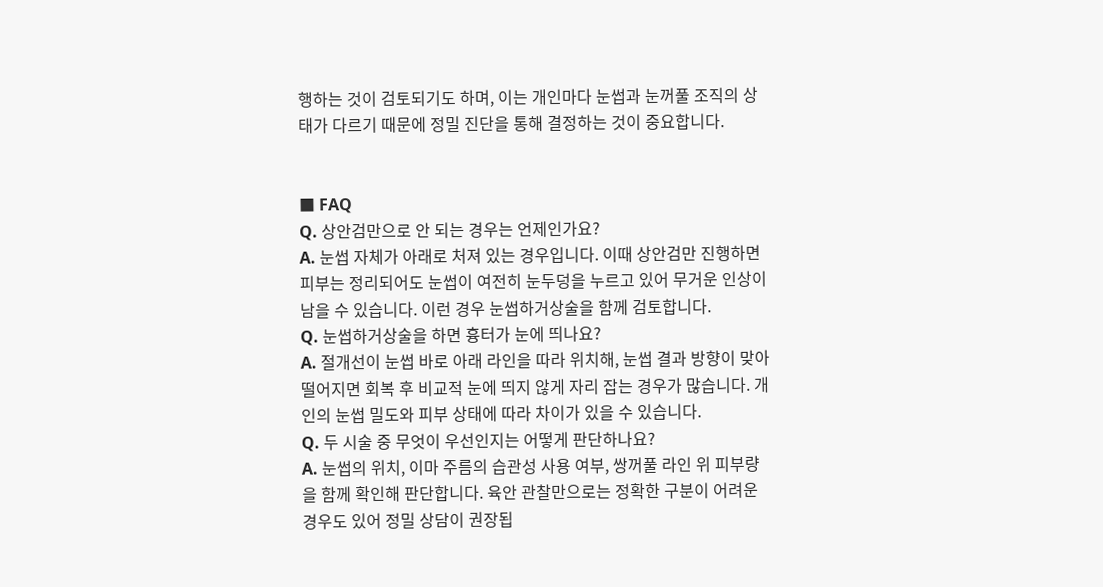행하는 것이 검토되기도 하며, 이는 개인마다 눈썹과 눈꺼풀 조직의 상태가 다르기 때문에 정밀 진단을 통해 결정하는 것이 중요합니다.


■ FAQ
Q. 상안검만으로 안 되는 경우는 언제인가요?
A. 눈썹 자체가 아래로 처져 있는 경우입니다. 이때 상안검만 진행하면 피부는 정리되어도 눈썹이 여전히 눈두덩을 누르고 있어 무거운 인상이 남을 수 있습니다. 이런 경우 눈썹하거상술을 함께 검토합니다.
Q. 눈썹하거상술을 하면 흉터가 눈에 띄나요?
A. 절개선이 눈썹 바로 아래 라인을 따라 위치해, 눈썹 결과 방향이 맞아떨어지면 회복 후 비교적 눈에 띄지 않게 자리 잡는 경우가 많습니다. 개인의 눈썹 밀도와 피부 상태에 따라 차이가 있을 수 있습니다.
Q. 두 시술 중 무엇이 우선인지는 어떻게 판단하나요?
A. 눈썹의 위치, 이마 주름의 습관성 사용 여부, 쌍꺼풀 라인 위 피부량을 함께 확인해 판단합니다. 육안 관찰만으로는 정확한 구분이 어려운 경우도 있어 정밀 상담이 권장됩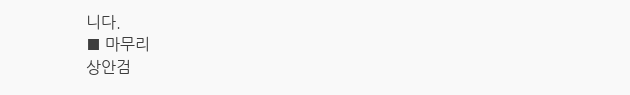니다.
■ 마무리
상안검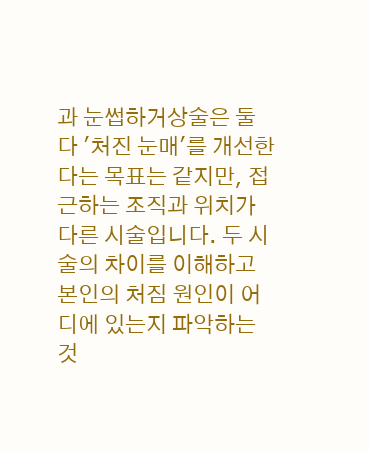과 눈썹하거상술은 둘 다 '처진 눈매'를 개선한다는 목표는 같지만, 접근하는 조직과 위치가 다른 시술입니다. 두 시술의 차이를 이해하고 본인의 처짐 원인이 어디에 있는지 파악하는 것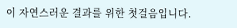이 자연스러운 결과를 위한 첫걸음입니다.